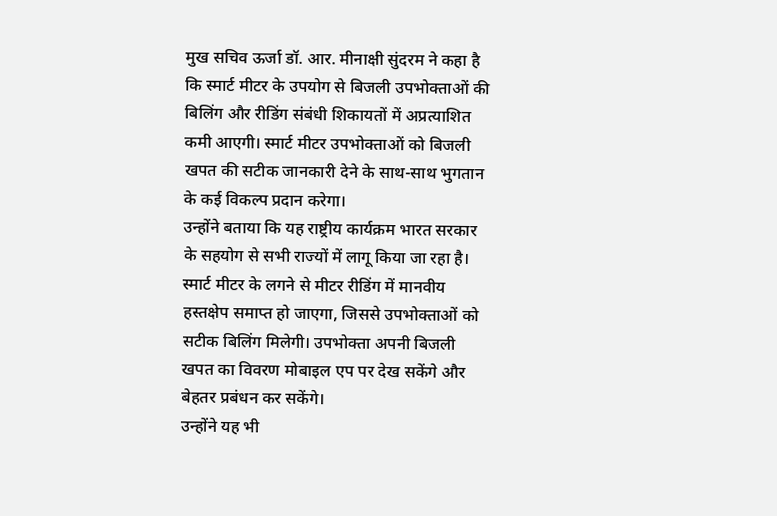मुख सचिव ऊर्जा डॉ. आर. मीनाक्षी सुंदरम ने कहा है कि स्मार्ट मीटर के उपयोग से बिजली उपभोक्ताओं की बिलिंग और रीडिंग संबंधी शिकायतों में अप्रत्याशित कमी आएगी। स्मार्ट मीटर उपभोक्ताओं को बिजली खपत की सटीक जानकारी देने के साथ-साथ भुगतान के कई विकल्प प्रदान करेगा।
उन्होंने बताया कि यह राष्ट्रीय कार्यक्रम भारत सरकार के सहयोग से सभी राज्यों में लागू किया जा रहा है। स्मार्ट मीटर के लगने से मीटर रीडिंग में मानवीय हस्तक्षेप समाप्त हो जाएगा, जिससे उपभोक्ताओं को सटीक बिलिंग मिलेगी। उपभोक्ता अपनी बिजली खपत का विवरण मोबाइल एप पर देख सकेंगे और बेहतर प्रबंधन कर सकेंगे।
उन्होंने यह भी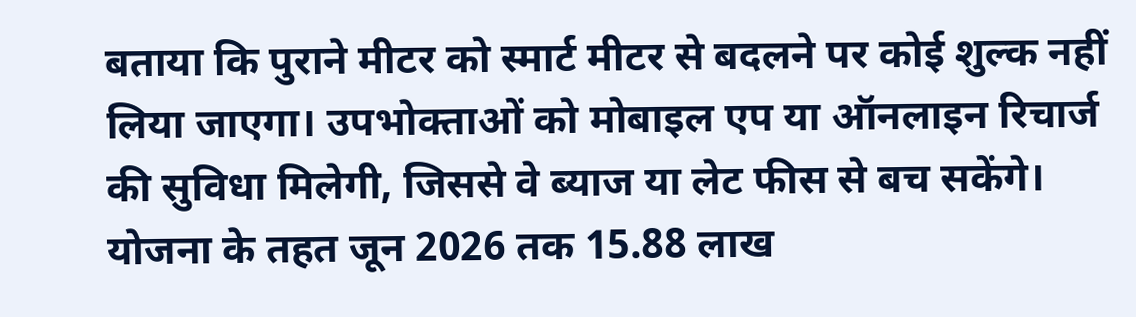बताया कि पुराने मीटर को स्मार्ट मीटर से बदलने पर कोई शुल्क नहीं लिया जाएगा। उपभोक्ताओं को मोबाइल एप या ऑनलाइन रिचार्ज की सुविधा मिलेगी, जिससे वे ब्याज या लेट फीस से बच सकेंगे। योजना के तहत जून 2026 तक 15.88 लाख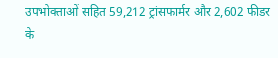उपभोक्ताओं सहित 59,212 ट्रांसफार्मर और 2,602 फीडर के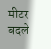मीटर बदले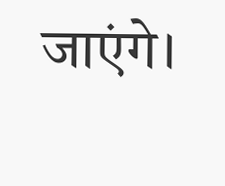जाएंगे।